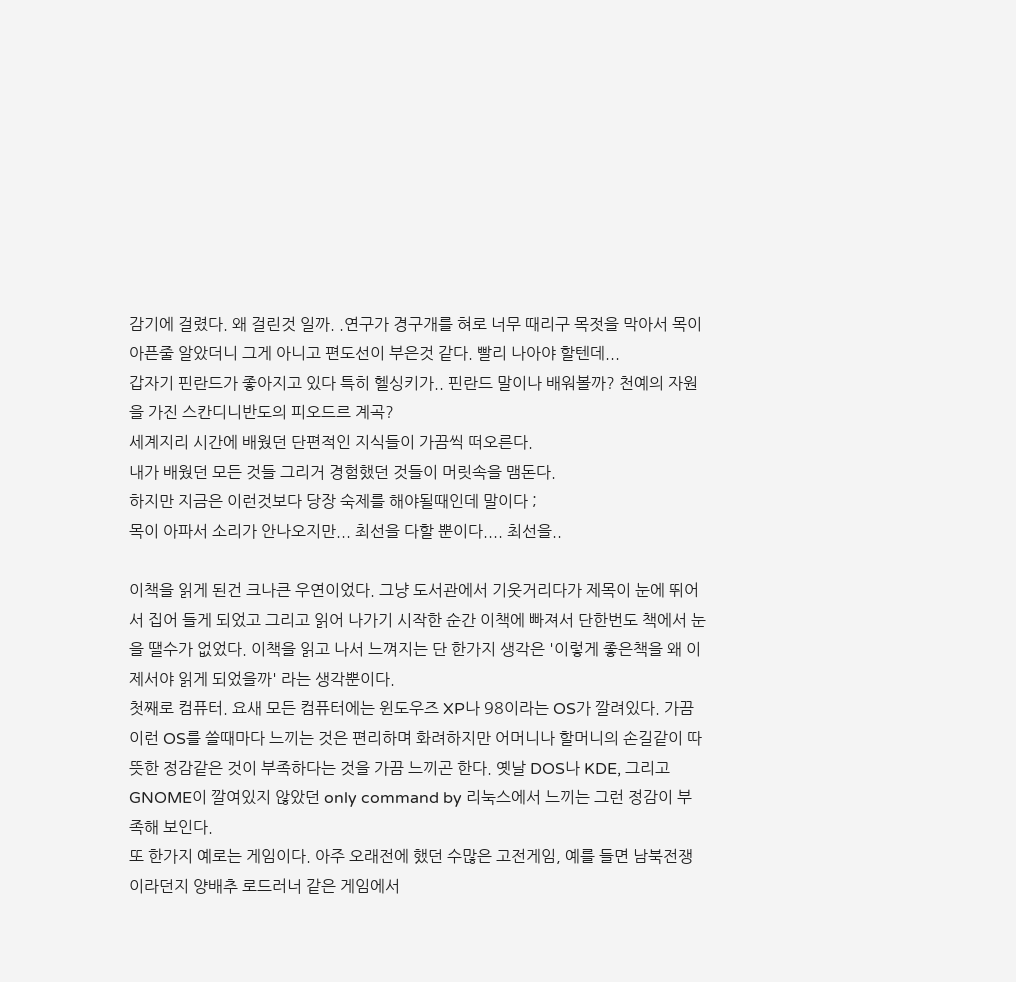감기에 걸렸다. 왜 걸린것 일까. .연구가 경구개를 혀로 너무 때리구 목젓을 막아서 목이 아픈줄 알았더니 그게 아니고 편도선이 부은것 같다. 빨리 나아야 할텐데...
갑자기 핀란드가 좋아지고 있다 특히 헬싱키가.. 핀란드 말이나 배워볼까? 천예의 자원을 가진 스칸디니반도의 피오드르 계곡?
세계지리 시간에 배웠던 단편적인 지식들이 가끔씩 떠오른다.
내가 배웠던 모든 것들 그리거 경험했던 것들이 머릿속을 맴돈다.
하지만 지금은 이런것보다 당장 숙제를 해야될때인데 말이다 ;
목이 아파서 소리가 안나오지만... 최선을 다할 뿐이다.... 최선을..

이책을 읽게 된건 크나큰 우연이었다. 그냥 도서관에서 기웃거리다가 제목이 눈에 뛰어서 집어 들게 되었고 그리고 읽어 나가기 시작한 순간 이책에 빠져서 단한번도 책에서 눈을 땔수가 없었다. 이책을 읽고 나서 느껴지는 단 한가지 생각은 '이렇게 좋은책을 왜 이제서야 읽게 되었을까' 라는 생각뿐이다.
첫째로 컴퓨터. 요새 모든 컴퓨터에는 윈도우즈 XP나 98이라는 OS가 깔려있다. 가끔 이런 OS를 쓸때마다 느끼는 것은 편리하며 화려하지만 어머니나 할머니의 손길같이 따뜻한 정감같은 것이 부족하다는 것을 가끔 느끼곤 한다. 옛날 DOS나 KDE, 그리고 GNOME이 깔여있지 않았던 only command by 리눅스에서 느끼는 그런 정감이 부족해 보인다.
또 한가지 예로는 게임이다. 아주 오래전에 했던 수많은 고전게임, 예를 들면 남북전쟁이라던지 양배추 로드러너 같은 게임에서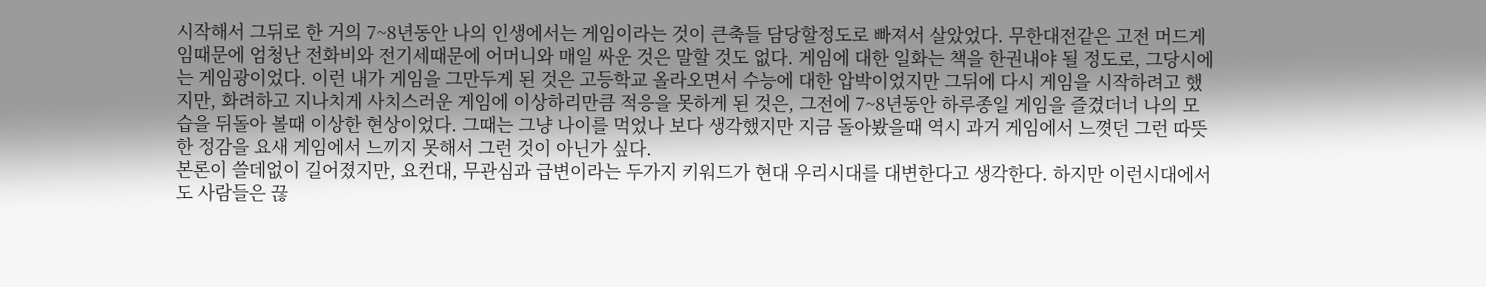시작해서 그뒤로 한 거의 7~8년동안 나의 인생에서는 게임이라는 것이 큰축들 담당할정도로 빠져서 살았었다. 무한대전같은 고전 머드게임때문에 엄청난 전화비와 전기세때문에 어머니와 매일 싸운 것은 말할 것도 없다. 게임에 대한 일화는 책을 한권내야 될 정도로, 그당시에는 게임광이었다. 이런 내가 게임을 그만두게 된 것은 고등학교 올라오면서 수능에 대한 압박이었지만 그뒤에 다시 게임을 시작하려고 했지만, 화려하고 지나치게 사치스러운 게임에 이상하리만큼 적응을 못하게 된 것은, 그전에 7~8년동안 하루종일 게임을 즐겼더너 나의 모습을 뒤돌아 볼때 이상한 현상이었다. 그때는 그냥 나이를 먹었나 보다 생각했지만 지금 돌아봤을때 역시 과거 게임에서 느꼇던 그런 따뜻한 정감을 요새 게임에서 느끼지 못해서 그런 것이 아닌가 싶다.
본론이 쓸데없이 길어졌지만, 요컨대, 무관심과 급변이라는 두가지 키워드가 현대 우리시대를 대변한다고 생각한다. 하지만 이런시대에서도 사람들은 끊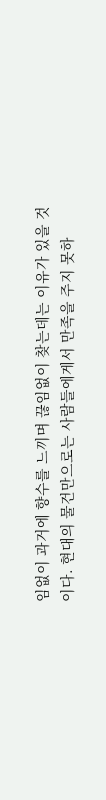임없이 과거에 향수를 느끼며 끊임없이 찾는데는 이유가 있을 것이다. 현대의 물건만으로는 사람들에게서 만족을 주지 못하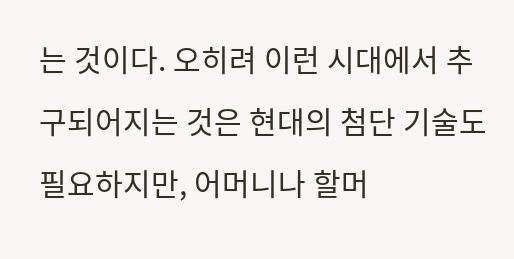는 것이다. 오히려 이런 시대에서 추구되어지는 것은 현대의 첨단 기술도 필요하지만, 어머니나 할머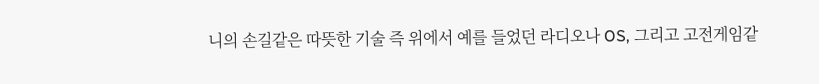니의 손길같은 따뜻한 기술 즉 위에서 예를 들었던 라디오나 OS, 그리고 고전게임같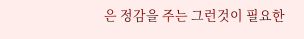은 정감을 주는 그런것이 필요한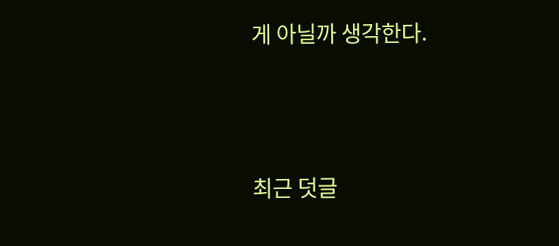게 아닐까 생각한다.




최근 덧글